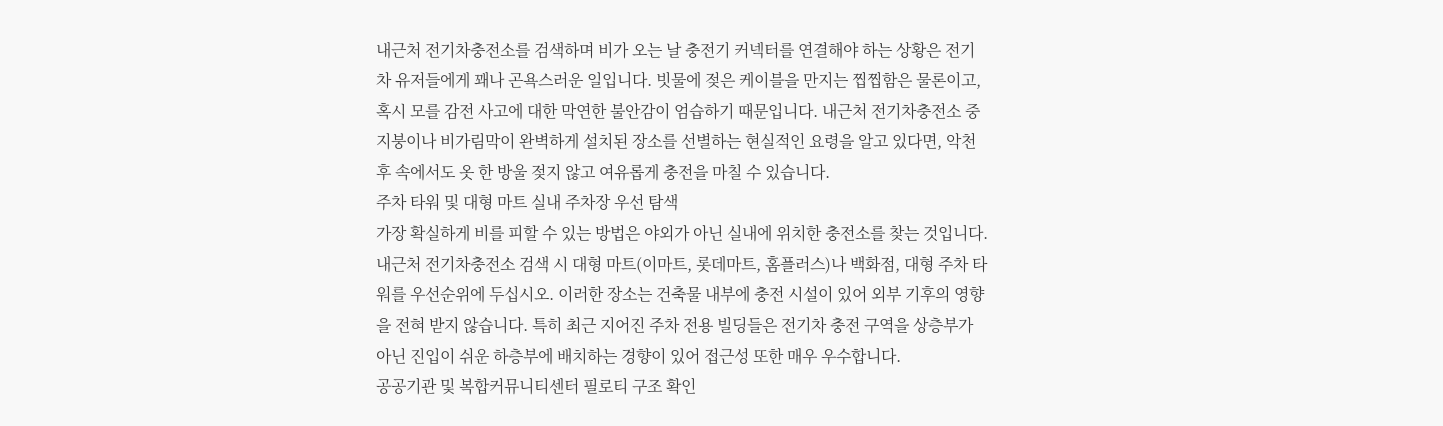내근처 전기차충전소를 검색하며 비가 오는 날 충전기 커넥터를 연결해야 하는 상황은 전기차 유저들에게 꽤나 곤욕스러운 일입니다. 빗물에 젖은 케이블을 만지는 찝찝함은 물론이고, 혹시 모를 감전 사고에 대한 막연한 불안감이 엄습하기 때문입니다. 내근처 전기차충전소 중 지붕이나 비가림막이 완벽하게 설치된 장소를 선별하는 현실적인 요령을 알고 있다면, 악천후 속에서도 옷 한 방울 젖지 않고 여유롭게 충전을 마칠 수 있습니다.
주차 타워 및 대형 마트 실내 주차장 우선 탐색
가장 확실하게 비를 피할 수 있는 방법은 야외가 아닌 실내에 위치한 충전소를 찾는 것입니다. 내근처 전기차충전소 검색 시 대형 마트(이마트, 롯데마트, 홈플러스)나 백화점, 대형 주차 타워를 우선순위에 두십시오. 이러한 장소는 건축물 내부에 충전 시설이 있어 외부 기후의 영향을 전혀 받지 않습니다. 특히 최근 지어진 주차 전용 빌딩들은 전기차 충전 구역을 상층부가 아닌 진입이 쉬운 하층부에 배치하는 경향이 있어 접근성 또한 매우 우수합니다.
공공기관 및 복합커뮤니티센터 필로티 구조 확인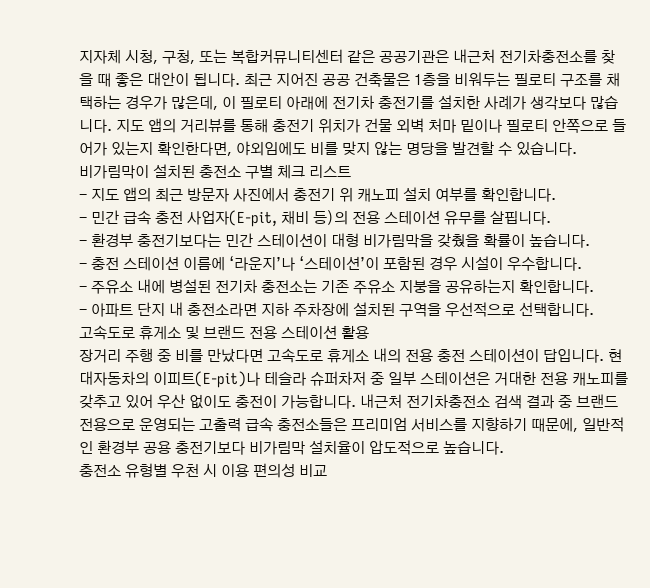지자체 시청, 구청, 또는 복합커뮤니티센터 같은 공공기관은 내근처 전기차충전소를 찾을 때 좋은 대안이 됩니다. 최근 지어진 공공 건축물은 1층을 비워두는 필로티 구조를 채택하는 경우가 많은데, 이 필로티 아래에 전기차 충전기를 설치한 사례가 생각보다 많습니다. 지도 앱의 거리뷰를 통해 충전기 위치가 건물 외벽 처마 밑이나 필로티 안쪽으로 들어가 있는지 확인한다면, 야외임에도 비를 맞지 않는 명당을 발견할 수 있습니다.
비가림막이 설치된 충전소 구별 체크 리스트
- 지도 앱의 최근 방문자 사진에서 충전기 위 캐노피 설치 여부를 확인합니다.
- 민간 급속 충전 사업자(E-pit, 채비 등)의 전용 스테이션 유무를 살핍니다.
- 환경부 충전기보다는 민간 스테이션이 대형 비가림막을 갖췄을 확률이 높습니다.
- 충전 스테이션 이름에 ‘라운지’나 ‘스테이션’이 포함된 경우 시설이 우수합니다.
- 주유소 내에 병설된 전기차 충전소는 기존 주유소 지붕을 공유하는지 확인합니다.
- 아파트 단지 내 충전소라면 지하 주차장에 설치된 구역을 우선적으로 선택합니다.
고속도로 휴게소 및 브랜드 전용 스테이션 활용
장거리 주행 중 비를 만났다면 고속도로 휴게소 내의 전용 충전 스테이션이 답입니다. 현대자동차의 이피트(E-pit)나 테슬라 슈퍼차저 중 일부 스테이션은 거대한 전용 캐노피를 갖추고 있어 우산 없이도 충전이 가능합니다. 내근처 전기차충전소 검색 결과 중 브랜드 전용으로 운영되는 고출력 급속 충전소들은 프리미엄 서비스를 지향하기 때문에, 일반적인 환경부 공용 충전기보다 비가림막 설치율이 압도적으로 높습니다.
충전소 유형별 우천 시 이용 편의성 비교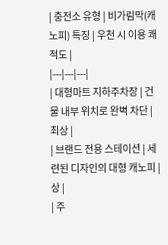| 충전소 유형 | 비가림막(캐노피) 특징 | 우천 시 이용 쾌적도 |
|---|---|---|
| 대형마트 지하주차장 | 건물 내부 위치로 완벽 차단 | 최상 |
| 브랜드 전용 스테이션 | 세련된 디자인의 대형 캐노피 | 상 |
| 주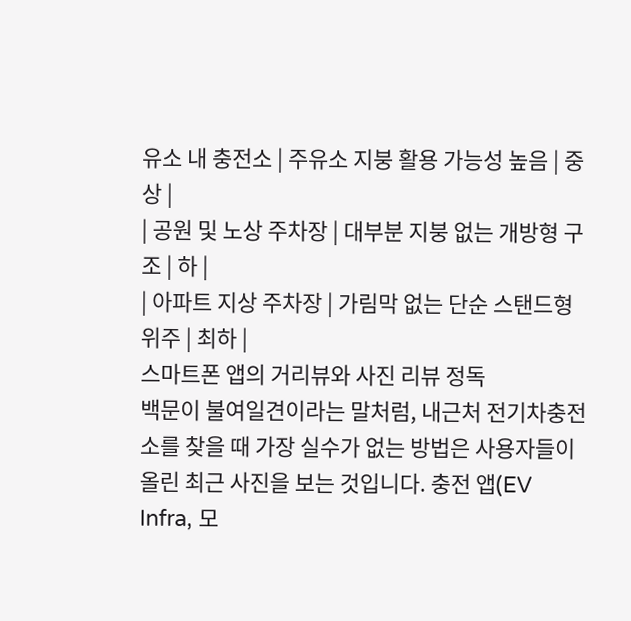유소 내 충전소 | 주유소 지붕 활용 가능성 높음 | 중상 |
| 공원 및 노상 주차장 | 대부분 지붕 없는 개방형 구조 | 하 |
| 아파트 지상 주차장 | 가림막 없는 단순 스탠드형 위주 | 최하 |
스마트폰 앱의 거리뷰와 사진 리뷰 정독
백문이 불여일견이라는 말처럼, 내근처 전기차충전소를 찾을 때 가장 실수가 없는 방법은 사용자들이 올린 최근 사진을 보는 것입니다. 충전 앱(EV Infra, 모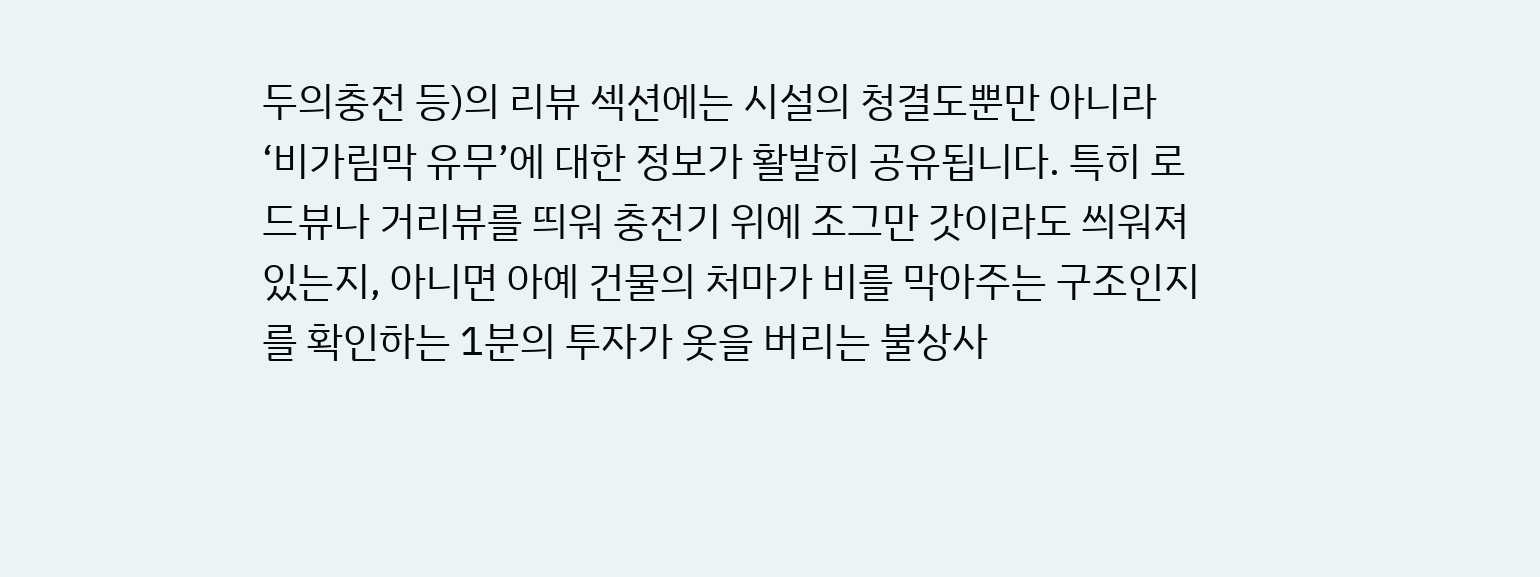두의충전 등)의 리뷰 섹션에는 시설의 청결도뿐만 아니라 ‘비가림막 유무’에 대한 정보가 활발히 공유됩니다. 특히 로드뷰나 거리뷰를 띄워 충전기 위에 조그만 갓이라도 씌워져 있는지, 아니면 아예 건물의 처마가 비를 막아주는 구조인지를 확인하는 1분의 투자가 옷을 버리는 불상사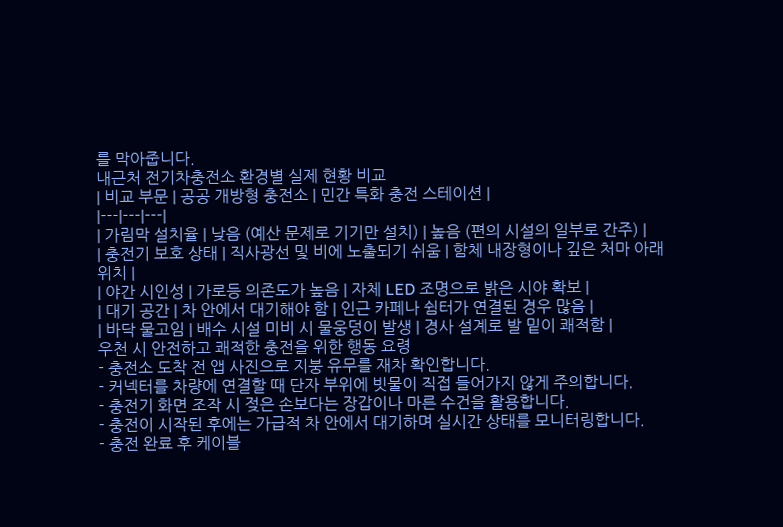를 막아줍니다.
내근처 전기차충전소 환경별 실제 현황 비교
| 비교 부문 | 공공 개방형 충전소 | 민간 특화 충전 스테이션 |
|---|---|---|
| 가림막 설치율 | 낮음 (예산 문제로 기기만 설치) | 높음 (편의 시설의 일부로 간주) |
| 충전기 보호 상태 | 직사광선 및 비에 노출되기 쉬움 | 함체 내장형이나 깊은 처마 아래 위치 |
| 야간 시인성 | 가로등 의존도가 높음 | 자체 LED 조명으로 밝은 시야 확보 |
| 대기 공간 | 차 안에서 대기해야 함 | 인근 카페나 쉼터가 연결된 경우 많음 |
| 바닥 물고임 | 배수 시설 미비 시 물웅덩이 발생 | 경사 설계로 발 밑이 쾌적함 |
우천 시 안전하고 쾌적한 충전을 위한 행동 요령
- 충전소 도착 전 앱 사진으로 지붕 유무를 재차 확인합니다.
- 커넥터를 차량에 연결할 때 단자 부위에 빗물이 직접 들어가지 않게 주의합니다.
- 충전기 화면 조작 시 젖은 손보다는 장갑이나 마른 수건을 활용합니다.
- 충전이 시작된 후에는 가급적 차 안에서 대기하며 실시간 상태를 모니터링합니다.
- 충전 완료 후 케이블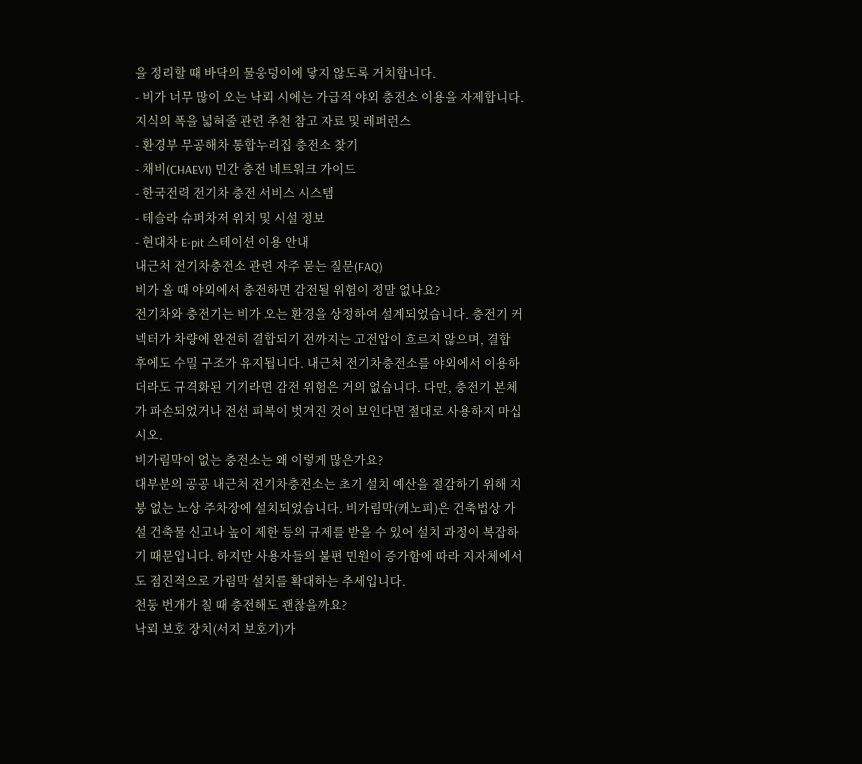을 정리할 때 바닥의 물웅덩이에 닿지 않도록 거치합니다.
- 비가 너무 많이 오는 낙뢰 시에는 가급적 야외 충전소 이용을 자제합니다.
지식의 폭을 넓혀줄 관련 추천 참고 자료 및 레퍼런스
- 환경부 무공해차 통합누리집 충전소 찾기
- 채비(CHAEVI) 민간 충전 네트워크 가이드
- 한국전력 전기차 충전 서비스 시스템
- 테슬라 슈퍼차저 위치 및 시설 정보
- 현대차 E-pit 스테이션 이용 안내
내근처 전기차충전소 관련 자주 묻는 질문(FAQ)
비가 올 때 야외에서 충전하면 감전될 위험이 정말 없나요?
전기차와 충전기는 비가 오는 환경을 상정하여 설계되었습니다. 충전기 커넥터가 차량에 완전히 결합되기 전까지는 고전압이 흐르지 않으며, 결합 후에도 수밀 구조가 유지됩니다. 내근처 전기차충전소를 야외에서 이용하더라도 규격화된 기기라면 감전 위험은 거의 없습니다. 다만, 충전기 본체가 파손되었거나 전선 피복이 벗겨진 것이 보인다면 절대로 사용하지 마십시오.
비가림막이 없는 충전소는 왜 이렇게 많은가요?
대부분의 공공 내근처 전기차충전소는 초기 설치 예산을 절감하기 위해 지붕 없는 노상 주차장에 설치되었습니다. 비가림막(캐노피)은 건축법상 가설 건축물 신고나 높이 제한 등의 규제를 받을 수 있어 설치 과정이 복잡하기 때문입니다. 하지만 사용자들의 불편 민원이 증가함에 따라 지자체에서도 점진적으로 가림막 설치를 확대하는 추세입니다.
천둥 번개가 칠 때 충전해도 괜찮을까요?
낙뢰 보호 장치(서지 보호기)가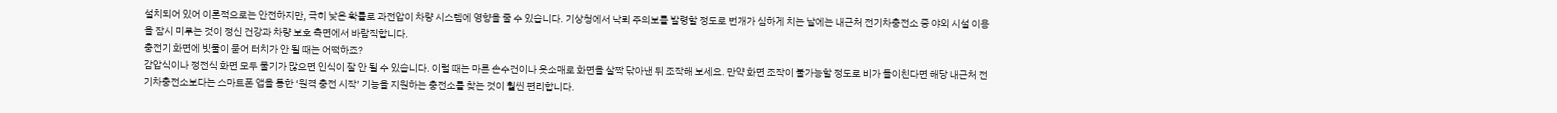설치되어 있어 이론적으로는 안전하지만, 극히 낮은 확률로 과전압이 차량 시스템에 영향을 줄 수 있습니다. 기상청에서 낙뢰 주의보를 발령할 정도로 번개가 심하게 치는 날에는 내근처 전기차충전소 중 야외 시설 이용을 잠시 미루는 것이 정신 건강과 차량 보호 측면에서 바람직합니다.
충전기 화면에 빗물이 묻어 터치가 안 될 때는 어떡하죠?
감압식이나 정전식 화면 모두 물기가 많으면 인식이 잘 안 될 수 있습니다. 이럴 때는 마른 손수건이나 옷소매로 화면을 살짝 닦아낸 뒤 조작해 보세요. 만약 화면 조작이 불가능할 정도로 비가 들이친다면 해당 내근처 전기차충전소보다는 스마트폰 앱을 통한 ‘원격 충전 시작’ 기능을 지원하는 충전소를 찾는 것이 훨씬 편리합니다.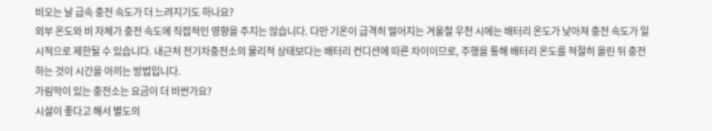비오는 날 급속 충전 속도가 더 느려지기도 하나요?
외부 온도와 비 자체가 충전 속도에 직접적인 영향을 주지는 않습니다. 다만 기온이 급격히 떨어지는 겨울철 우천 시에는 배터리 온도가 낮아져 충전 속도가 일시적으로 제한될 수 있습니다. 내근처 전기차충전소의 물리적 상태보다는 배터리 컨디션에 따른 차이이므로, 주행을 통해 배터리 온도를 적절히 올린 뒤 충전하는 것이 시간을 아끼는 방법입니다.
가림막이 있는 충전소는 요금이 더 비싼가요?
시설이 좋다고 해서 별도의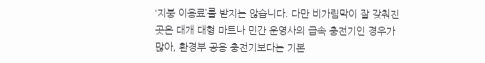‘지붕 이용료’를 받지는 않습니다. 다만 비가림막이 잘 갖춰진 곳은 대개 대형 마트나 민간 운영사의 급속 충전기인 경우가 많아, 환경부 공용 충전기보다는 기본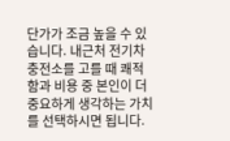단가가 조금 높을 수 있습니다. 내근처 전기차충전소를 고를 때 쾌적함과 비용 중 본인이 더 중요하게 생각하는 가치를 선택하시면 됩니다.